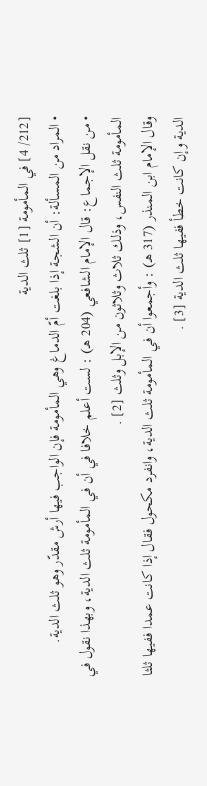[212/ 4] في المأمومة [1] ثلث الدية
• المراد من المسألة: أن الشجة إذا بلغت أمّ الدماغ وهي المأمومة فإن الواجب فيها أرش مقدّر وهو ثلث الدية.
• من نقل الإجماع: قال الإمام الشافعي (204 هـ) : لست أعلم خلافا في أن في المأمومة ثلث الدية، وبهذا نقول في المأمومة ثلث النفس، وذلك ثلاث وثلاثون من الإبل وثلث [2] .
وقال الإمام ابن المنذر (317 هـ) : وأجمعوا أن في المأمومة ثلث الدية، وانفرد مكحول فقال إذا كانت عمدا ففيها ثلثا الدية وإن كانت خطأ ففيها ثلث الدية [3] .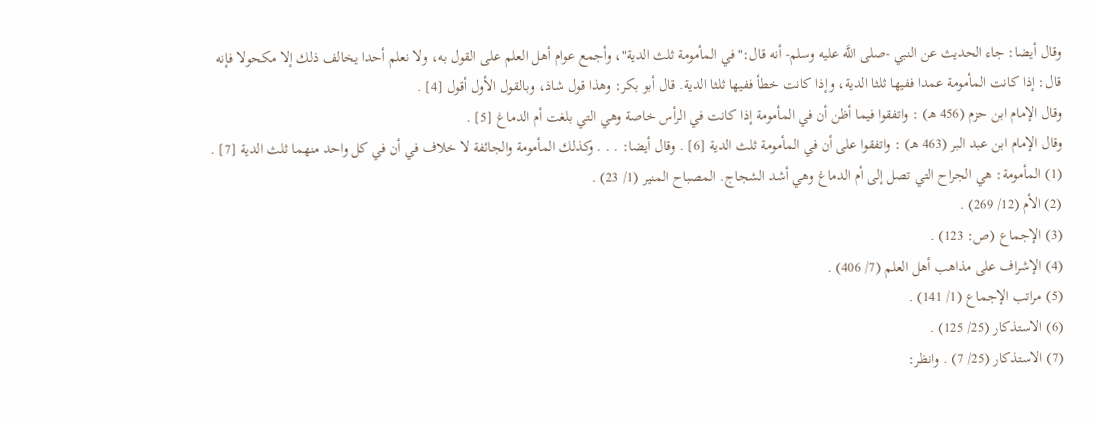وقال أيضا: جاء الحديث عن النبي -صلى اللَّه عليه وسلم- أنه قال:"في المأمومة ثلث الدية"، وأجمع عوام أهل العلم على القول به، ولا نعلم أحدا يخالف ذلك إلا مكحولا فإنه قال: إذا كانت المأمومة عمدا ففيها ثلثا الدية، وإذا كانت خطأ ففيها ثلثا الدية. قال أبو بكر: وهذا قول شاذ، وبالقول الأول أقول [4] .
وقال الإمام ابن حزم (456 هـ) : واتفقوا فيما أظن أن في المأمومة إذا كانت في الرأس خاصة وهي التي بلغت أم الدماغ [5] .
وقال الإمام ابن عبد البر (463 هـ) : واتفقوا على أن في المأمومة ثلث الدية [6] . وقال أيضا: . . . وكذلك المأمومة والجائفة لا خلاف في أن في كل واحد منهما ثلث الدية [7] .
(1) المأمومة: هي الجراح التي تصل إلى أم الدماغ وهي أشد الشجاج. المصباح المنير (1/ 23) .
(2) الأم (12/ 269) .
(3) الإجماع (ص: 123) .
(4) الإشراف على مذاهب أهل العلم (7/ 406) .
(5) مراتب الإجماع (1/ 141) .
(6) الاستذكار (25/ 125) .
(7) الاستذكار (25/ 7) . وانظر: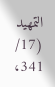التمهيد (17/ 341،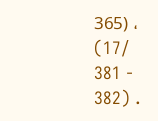365) ، (17/ 381 - 382) .